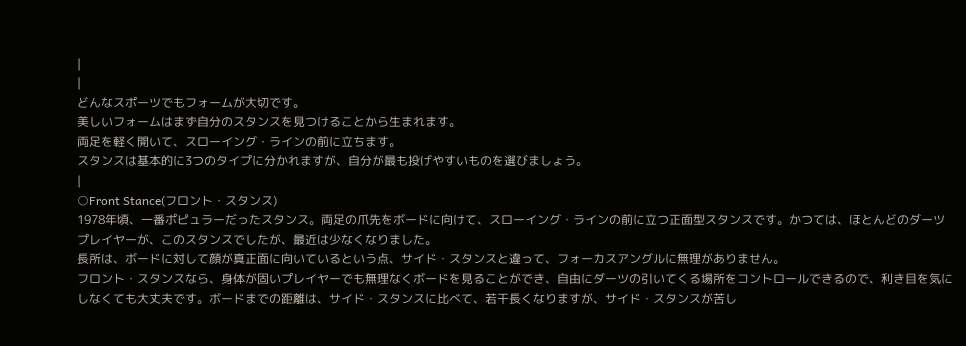|
|
どんなスポーツでもフォームが大切です。
美しいフォームはまず自分のスタンスを見つけることから生まれます。
両足を軽く開いて、スローイング・ラインの前に立ちます。
スタンスは基本的に3つのタイプに分かれますが、自分が最も投げやすいものを選びましょう。
|
○Front Stance(フロント・スタンス)
1978年頃、一番ポピュラーだったスタンス。両足の爪先をボードに向けて、スローイング・ラインの前に立つ正面型スタンスです。かつては、ほとんどのダーツプレイヤーが、このスタンスでしたが、最近は少なくなりました。
長所は、ボードに対して顔が真正面に向いているという点、サイド・スタンスと違って、フォーカスアングルに無理がありません。
フロント・スタンスなら、身体が固いプレイヤーでも無理なくボードを見ることができ、自由にダーツの引いてくる場所をコントロールできるので、利き目を気にしなくても大丈夫です。ボードまでの距離は、サイド・スタンスに比べて、若干長くなりますが、サイド・スタンスが苦し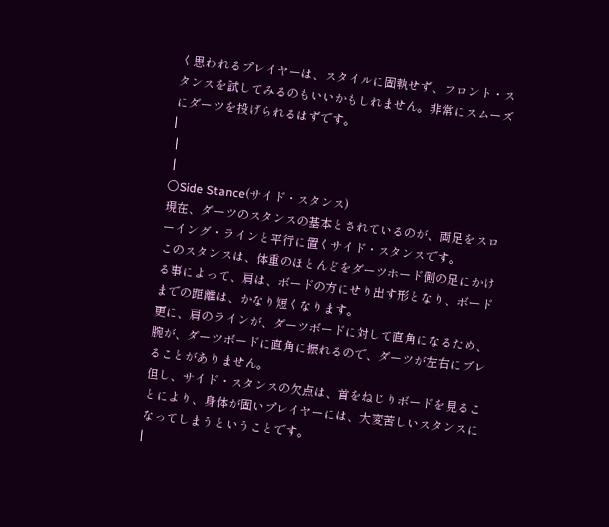く思われるプレイヤーは、スタイルに固執せず、フロント・スタンスを試してみるのもいいかもしれません。非常にスムーズにダーツを投げられるはずです。
|
 |
 |
○Side Stance(サイド・スタンス)
現在、ダーツのスタンスの基本とされているのが、両足をスローイング・ラインと平行に置くサイド・スタンスです。
このスタンスは、体重のほとんどをダーツホード側の足にかける事によって、肩は、ボードの方にせり出す形となり、ボードまでの距離は、かなり短くなります。
更に、肩のラインが、ダーツボードに対して直角になるため、腕が、ダーツボードに直角に振れるので、ダーツが左右にブレることがありません。
但し、サイド・スタンスの欠点は、首をねじりボードを見ることにより、身体が固いプレイヤーには、大変苦しいスタンスになってしまうということです。
|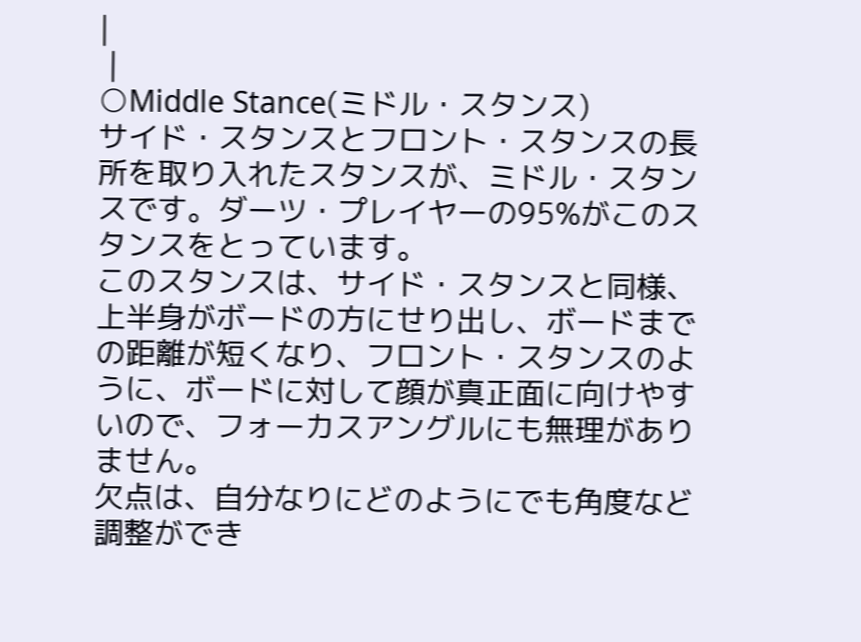|
 |
○Middle Stance(ミドル・スタンス)
サイド・スタンスとフロント・スタンスの長所を取り入れたスタンスが、ミドル・スタンスです。ダーツ・プレイヤーの95%がこのスタンスをとっています。
このスタンスは、サイド・スタンスと同様、上半身がボードの方にせり出し、ボードまでの距離が短くなり、フロント・スタンスのように、ボードに対して顔が真正面に向けやすいので、フォーカスアングルにも無理がありません。
欠点は、自分なりにどのようにでも角度など調整ができ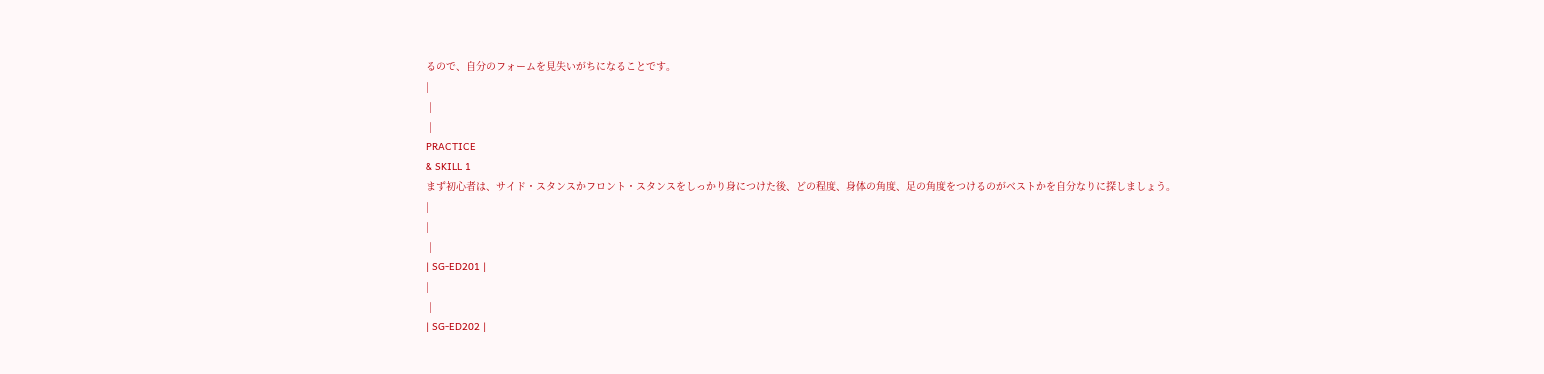るので、自分のフォームを見失いがちになることです。
|
 |
 |
PRACTICE
& SKILL 1
まず初心者は、サイド・スタンスかフロント・スタンスをしっかり身につけた後、どの程度、身体の角度、足の角度をつけるのがベストかを自分なりに探しましょう。
|
|
 |
| SG-ED201 |
|
 |
| SG-ED202 |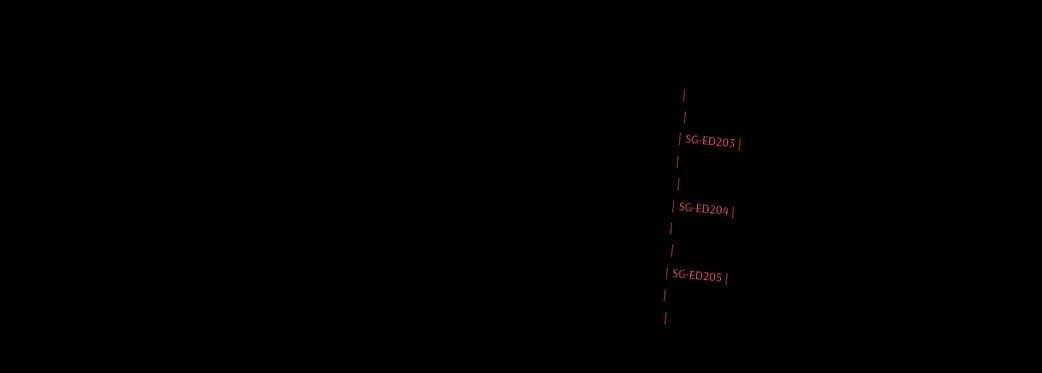|
 |
| SG-ED203 |
|
 |
| SG-ED204 |
|
 |
| SG-ED205 |
|
 |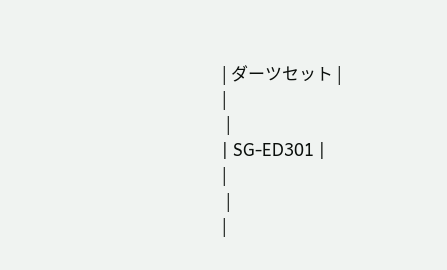| ダーツセット |
|
 |
| SG-ED301 |
|
 |
|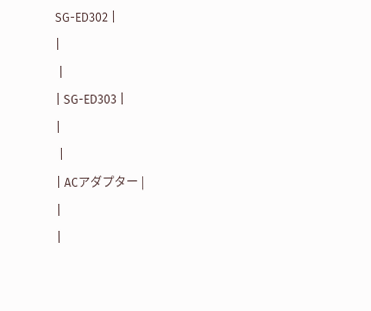SG-ED302 |
|
 |
| SG-ED303 |
|
 |
| ACアダプター |
|
|